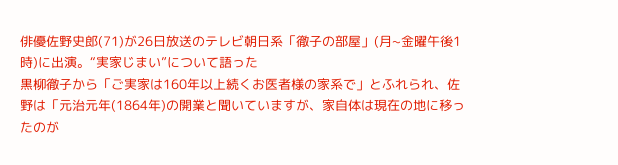俳優佐野史郎(71)が26日放送のテレビ朝日系「徹子の部屋」(月~金曜午後1時)に出演。“実家じまい”について語った
黒柳徹子から「ご実家は160年以上続くお医者様の家系で」とふれられ、佐野は「元治元年(1864年)の開業と聞いていますが、家自体は現在の地に移ったのが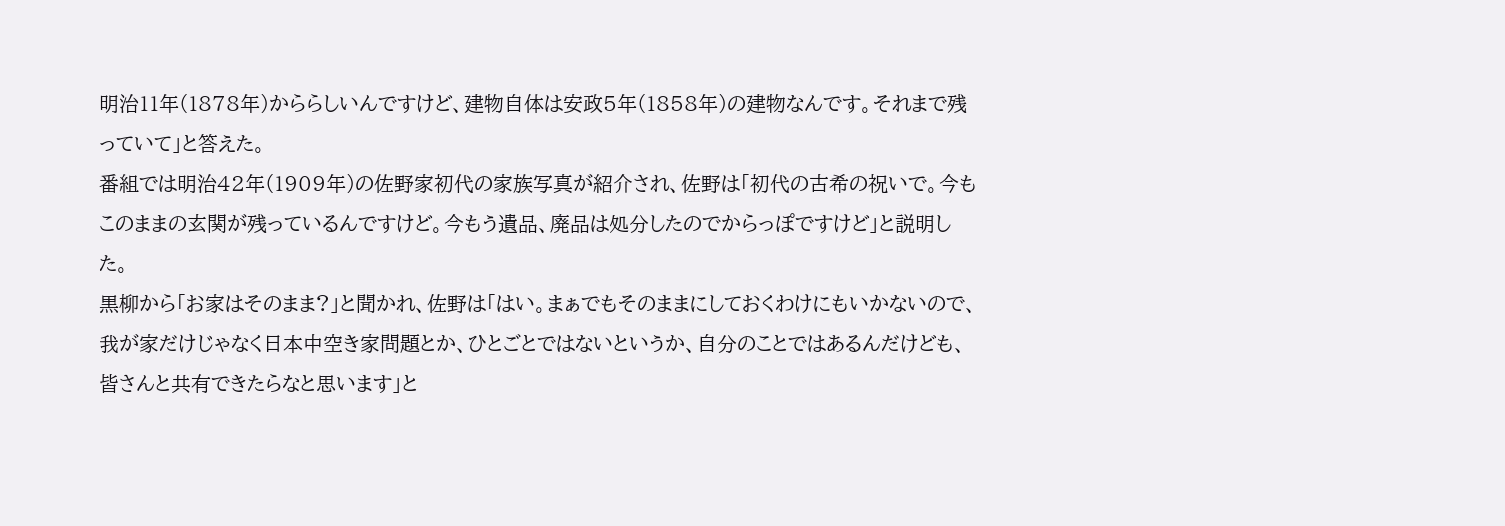明治11年(1878年)かららしいんですけど、建物自体は安政5年(1858年)の建物なんです。それまで残っていて」と答えた。
番組では明治42年(1909年)の佐野家初代の家族写真が紹介され、佐野は「初代の古希の祝いで。今もこのままの玄関が残っているんですけど。今もう遺品、廃品は処分したのでからっぽですけど」と説明した。
黒柳から「お家はそのまま?」と聞かれ、佐野は「はい。まぁでもそのままにしておくわけにもいかないので、我が家だけじゃなく日本中空き家問題とか、ひとごとではないというか、自分のことではあるんだけども、皆さんと共有できたらなと思います」と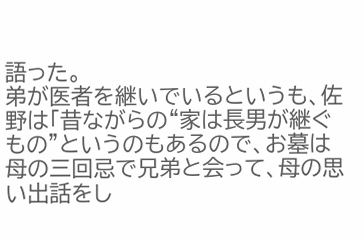語った。
弟が医者を継いでいるというも、佐野は「昔ながらの“家は長男が継ぐもの”というのもあるので、お墓は母の三回忌で兄弟と会って、母の思い出話をし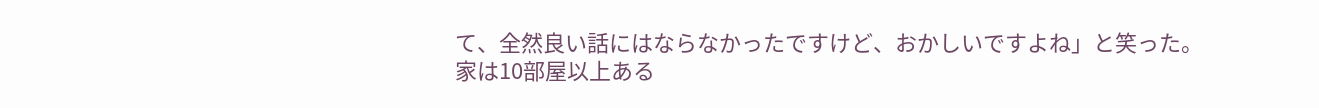て、全然良い話にはならなかったですけど、おかしいですよね」と笑った。
家は10部屋以上ある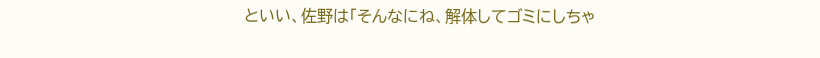といい、佐野は「そんなにね、解体してゴミにしちゃ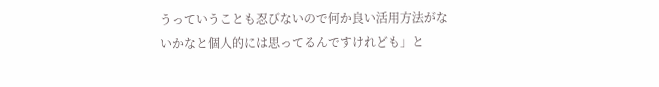うっていうことも忍びないので何か良い活用方法がないかなと個人的には思ってるんですけれども」と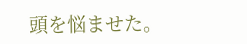頭を悩ませた。